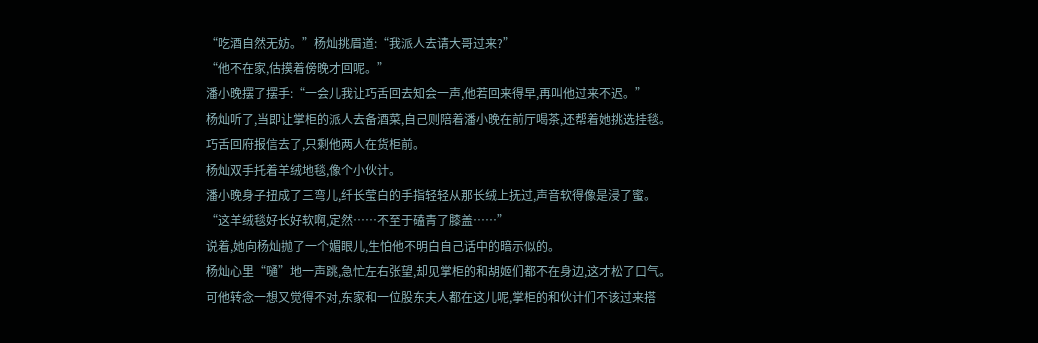“吃酒自然无妨。”杨灿挑眉道:“我派人去请大哥过来?”
“他不在家,估摸着傍晚才回呢。”
潘小晚摆了摆手:“一会儿我让巧舌回去知会一声,他若回来得早,再叫他过来不迟。”
杨灿听了,当即让掌柜的派人去备酒菜,自己则陪着潘小晚在前厅喝茶,还帮着她挑选挂毯。
巧舌回府报信去了,只剩他两人在货柜前。
杨灿双手托着羊绒地毯,像个小伙计。
潘小晚身子扭成了三弯儿,纤长莹白的手指轻轻从那长绒上抚过,声音软得像是浸了蜜。
“这羊绒毯好长好软啊,定然……不至于磕青了膝盖……”
说着,她向杨灿抛了一个媚眼儿,生怕他不明白自己话中的暗示似的。
杨灿心里“嗵”地一声跳,急忙左右张望,却见掌柜的和胡姬们都不在身边,这才松了口气。
可他转念一想又觉得不对,东家和一位股东夫人都在这儿呢,掌柜的和伙计们不该过来搭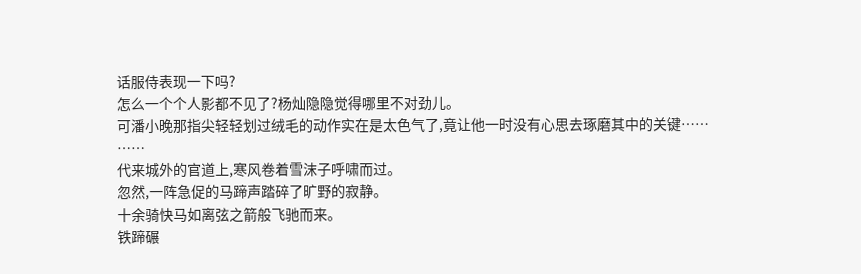话服侍表现一下吗?
怎么一个个人影都不见了?杨灿隐隐觉得哪里不对劲儿。
可潘小晚那指尖轻轻划过绒毛的动作实在是太色气了,竟让他一时没有心思去琢磨其中的关键……
……
代来城外的官道上,寒风卷着雪沫子呼啸而过。
忽然,一阵急促的马蹄声踏碎了旷野的寂静。
十余骑快马如离弦之箭般飞驰而来。
铁蹄碾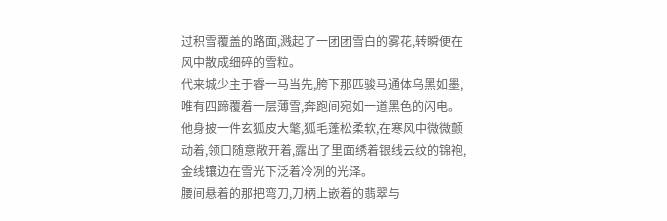过积雪覆盖的路面,溅起了一团团雪白的雾花,转瞬便在风中散成细碎的雪粒。
代来城少主于睿一马当先,胯下那匹骏马通体乌黑如墨,唯有四蹄覆着一层薄雪,奔跑间宛如一道黑色的闪电。
他身披一件玄狐皮大氅,狐毛蓬松柔软,在寒风中微微颤动着,领口随意敞开着,露出了里面绣着银线云纹的锦袍,金线镶边在雪光下泛着冷冽的光泽。
腰间悬着的那把弯刀,刀柄上嵌着的翡翠与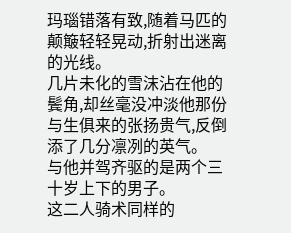玛瑙错落有致,随着马匹的颠簸轻轻晃动,折射出迷离的光线。
几片未化的雪沫沾在他的鬓角,却丝毫没冲淡他那份与生俱来的张扬贵气,反倒添了几分凛冽的英气。
与他并驾齐驱的是两个三十岁上下的男子。
这二人骑术同样的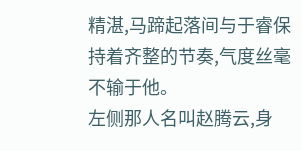精湛,马蹄起落间与于睿保持着齐整的节奏,气度丝毫不输于他。
左侧那人名叫赵腾云,身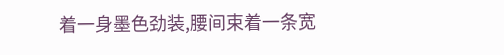着一身墨色劲装,腰间束着一条宽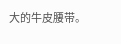大的牛皮腰带。